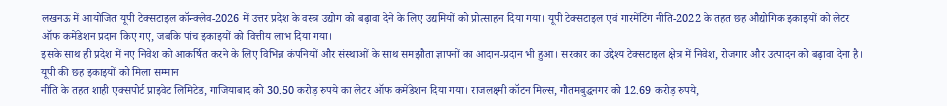लखनऊ में आयोजित यूपी टेक्सटाइल कॉन्क्लेव-2026 में उत्तर प्रदेश के वस्त्र उद्योग को बढ़ावा देने के लिए उद्यमियों को प्रोत्साहन दिया गया। यूपी टेक्सटाइल एवं गारमेंटिंग नीति-2022 के तहत छह औद्योगिक इकाइयों को लेटर ऑफ कमेंडेशन प्रदान किए गए, जबकि पांच इकाइयों को वित्तीय लाभ दिया गया।
इसके साथ ही प्रदेश में नए निवेश को आकर्षित करने के लिए विभिन्न कंपनियों और संस्थाओं के साथ समझौता ज्ञापनों का आदान-प्रदान भी हुआ। सरकार का उद्देश्य टेक्सटाइल क्षेत्र में निवेश, रोजगार और उत्पादन को बढ़ावा देना है।
यूपी की छह इकाइयों को मिला सम्मान
नीति के तहत शाही एक्सपोर्ट प्राइवेट लिमिटेड, गाजियाबाद को 30.50 करोड़ रुपये का लेटर ऑफ कमेंडेशन दिया गया। राजलक्ष्मी कॉटन मिल्स, गौतमबुद्धनगर को 12.69 करोड़ रुपये,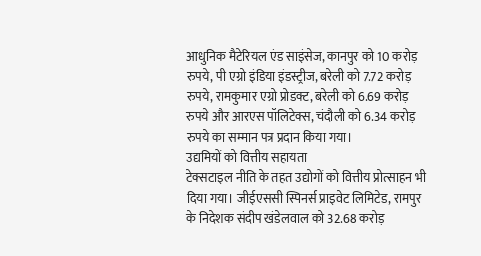आधुनिक मैटेरियल एंड साइंसेज, कानपुर को 10 करोड़ रुपये, पी एग्रो इंडिया इंडस्ट्रीज, बरेली को 7.72 करोड़ रुपये, रामकुमार एग्रो प्रोडक्ट, बरेली को 6.69 करोड़ रुपये और आरएस पॉलिटेक्स, चंदौली को 6.34 करोड़ रुपये का सम्मान पत्र प्रदान किया गया।
उद्यमियों को वित्तीय सहायता
टेक्सटाइल नीति के तहत उद्योगों को वित्तीय प्रोत्साहन भी दिया गया। जीईएससी स्पिनर्स प्राइवेट लिमिटेड, रामपुर के निदेशक संदीप खंडेलवाल को 32.68 करोड़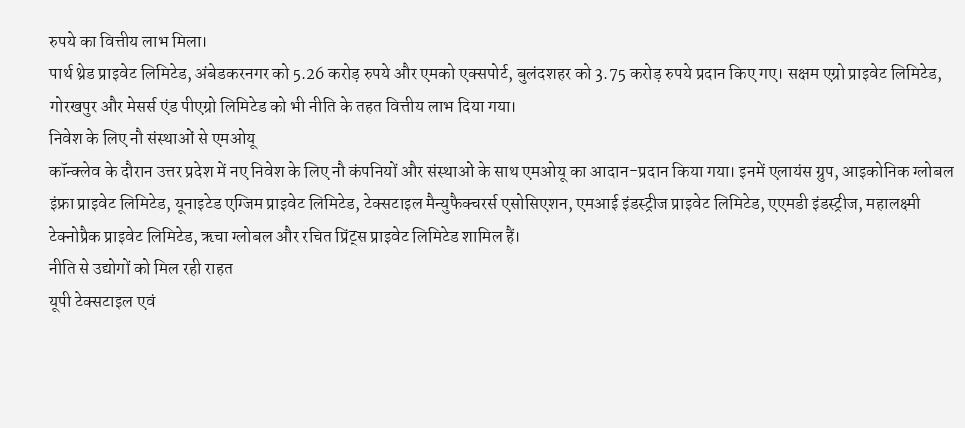रुपये का वित्तीय लाभ मिला।
पार्थ थ्रेड प्राइवेट लिमिटेड, अंबेडकरनगर को 5.26 करोड़ रुपये और एमको एक्सपोर्ट, बुलंदशहर को 3.75 करोड़ रुपये प्रदान किए गए। सक्षम एग्रो प्राइवेट लिमिटेड, गोरखपुर और मेसर्स एंड पीएग्रो लिमिटेड को भी नीति के तहत वित्तीय लाभ दिया गया।
निवेश के लिए नौ संस्थाओं से एमओयू
कॉन्क्लेव के दौरान उत्तर प्रदेश में नए निवेश के लिए नौ कंपनियों और संस्थाओं के साथ एमओयू का आदान-प्रदान किया गया। इनमें एलायंस ग्रुप, आइकोनिक ग्लोबल इंफ्रा प्राइवेट लिमिटेड, यूनाइटेड एग्जिम प्राइवेट लिमिटेड, टेक्सटाइल मैन्युफैक्चरर्स एसोसिएशन, एमआई इंडस्ट्रीज प्राइवेट लिमिटेड, एएमडी इंडस्ट्रीज, महालक्ष्मी टेक्नोप्रैक प्राइवेट लिमिटेड, ऋचा ग्लोबल और रचित प्रिंट्स प्राइवेट लिमिटेड शामिल हैं।
नीति से उद्योगों को मिल रही राहत
यूपी टेक्सटाइल एवं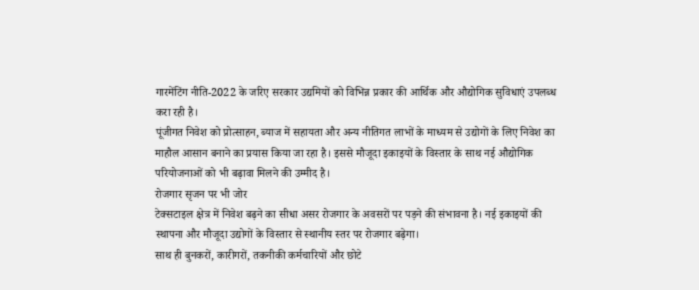गारमेंटिंग नीति-2022 के जरिए सरकार उद्यमियों को विभिन्न प्रकार की आर्थिक और औद्योगिक सुविधाएं उपलब्ध करा रही है।
पूंजीगत निवेश को प्रोत्साहन, ब्याज में सहायता और अन्य नीतिगत लाभों के माध्यम से उद्योगों के लिए निवेश का माहौल आसान बनाने का प्रयास किया जा रहा है। इससे मौजूदा इकाइयों के विस्तार के साथ नई औद्योगिक परियोजनाओं को भी बढ़ावा मिलने की उम्मीद है।
रोजगार सृजन पर भी जोर
टेक्सटाइल क्षेत्र में निवेश बढ़ने का सीधा असर रोजगार के अवसरों पर पड़ने की संभावना है। नई इकाइयों की स्थापना और मौजूदा उद्योगों के विस्तार से स्थानीय स्तर पर रोजगार बढ़ेगा।
साथ ही बुनकरों, कारीगरों, तकनीकी कर्मचारियों और छोटे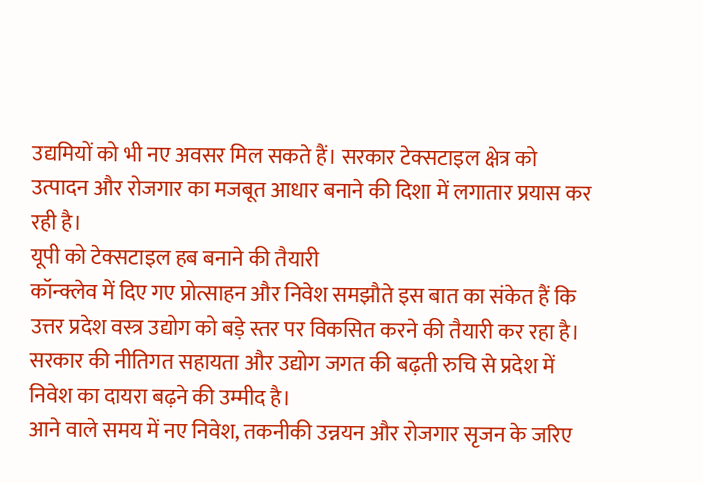उद्यमियों को भी नए अवसर मिल सकते हैं। सरकार टेक्सटाइल क्षेत्र को उत्पादन और रोजगार का मजबूत आधार बनाने की दिशा में लगातार प्रयास कर रही है।
यूपी को टेक्सटाइल हब बनाने की तैयारी
कॉन्क्लेव में दिए गए प्रोत्साहन और निवेश समझौते इस बात का संकेत हैं कि उत्तर प्रदेश वस्त्र उद्योग को बड़े स्तर पर विकसित करने की तैयारी कर रहा है। सरकार की नीतिगत सहायता और उद्योग जगत की बढ़ती रुचि से प्रदेश में निवेश का दायरा बढ़ने की उम्मीद है।
आने वाले समय में नए निवेश, तकनीकी उन्नयन और रोजगार सृजन के जरिए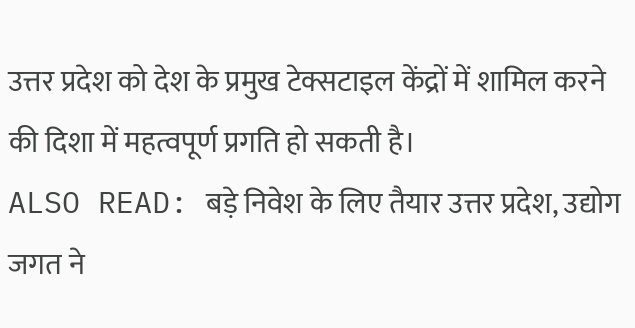उत्तर प्रदेश को देश के प्रमुख टेक्सटाइल केंद्रों में शामिल करने की दिशा में महत्वपूर्ण प्रगति हो सकती है।
ALSO READ: बड़े निवेश के लिए तैयार उत्तर प्रदेश, उद्योग जगत ने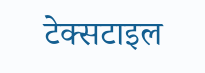टेक्सटाइल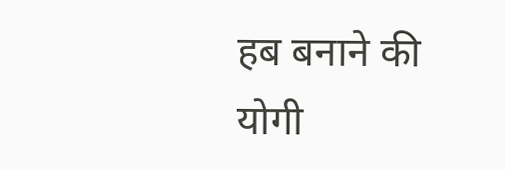हब बनाने की योगी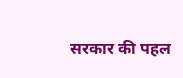सरकार की पहल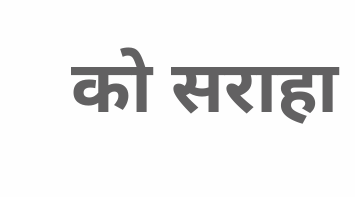को सराहा